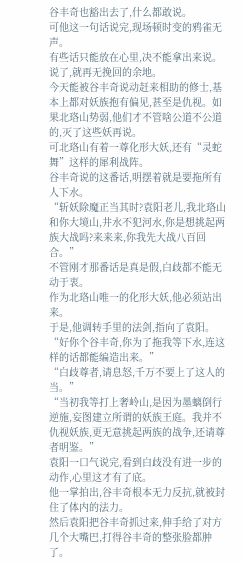谷丰奇也豁出去了,什么都敢说。
可他这一句话说完,现场顿时变的鸦雀无声。
有些话只能放在心里,决不能拿出来说。说了,就再无挽回的余地。
今天能被谷丰奇说动赶来相助的修士,基本上都对妖族抱有偏见,甚至是仇视。如果北珞山势弱,他们才不管啥公道不公道的,灭了这些妖再说。
可北珞山有着一尊化形大妖,还有“灵蛇舞”这样的犀利战阵。
谷丰奇说的这番话,明摆着就是要拖所有人下水。
“斩妖除魔正当其时?袁阳老儿,我北珞山和你大境山,井水不犯河水,你是想挑起两族大战吗?来来来,你我先大战八百回合。”
不管刚才那番话是真是假,白歧都不能无动于衷。
作为北珞山唯一的化形大妖,他必须站出来。
于是,他调转手里的法剑,指向了袁阳。
“好你个谷丰奇,你为了拖我等下水,连这样的话都能编造出来。”
“白歧尊者,请息怒,千万不要上了这人的当。”
“当初我等打上奢岭山,是因为墨螭倒行逆施,妄图建立所谓的妖族王庭。我并不仇视妖族,更无意挑起两族的战争,还请尊者明鉴。”
袁阳一口气说完,看到白歧没有进一步的动作,心里这才有了底。
他一掌拍出,谷丰奇根本无力反抗,就被封住了体内的法力。
然后袁阳把谷丰奇抓过来,伸手给了对方几个大嘴巴,打得谷丰奇的整张脸都肿了。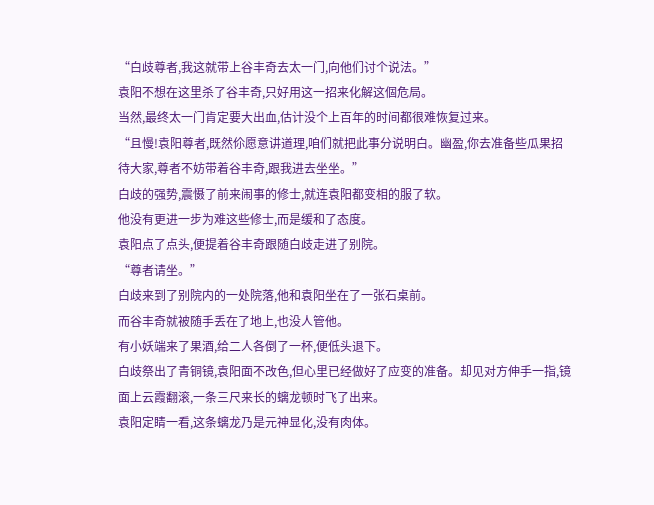“白歧尊者,我这就带上谷丰奇去太一门,向他们讨个说法。”
袁阳不想在这里杀了谷丰奇,只好用这一招来化解这個危局。
当然,最终太一门肯定要大出血,估计没个上百年的时间都很难恢复过来。
“且慢!袁阳尊者,既然伱愿意讲道理,咱们就把此事分说明白。幽盈,你去准备些瓜果招待大家,尊者不妨带着谷丰奇,跟我进去坐坐。”
白歧的强势,震慑了前来闹事的修士,就连袁阳都变相的服了软。
他没有更进一步为难这些修士,而是缓和了态度。
袁阳点了点头,便提着谷丰奇跟随白歧走进了别院。
“尊者请坐。”
白歧来到了别院内的一处院落,他和袁阳坐在了一张石桌前。
而谷丰奇就被随手丢在了地上,也没人管他。
有小妖端来了果酒,给二人各倒了一杯,便低头退下。
白歧祭出了青铜镜,袁阳面不改色,但心里已经做好了应变的准备。却见对方伸手一指,镜面上云霞翻滚,一条三尺来长的螭龙顿时飞了出来。
袁阳定睛一看,这条螭龙乃是元神显化,没有肉体。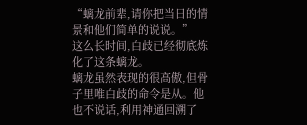“螭龙前辈,请你把当日的情景和他们简单的说说。”
这么长时间,白歧已经彻底炼化了这条螭龙。
螭龙虽然表现的很高傲,但骨子里唯白歧的命令是从。他也不说话,利用神通回溯了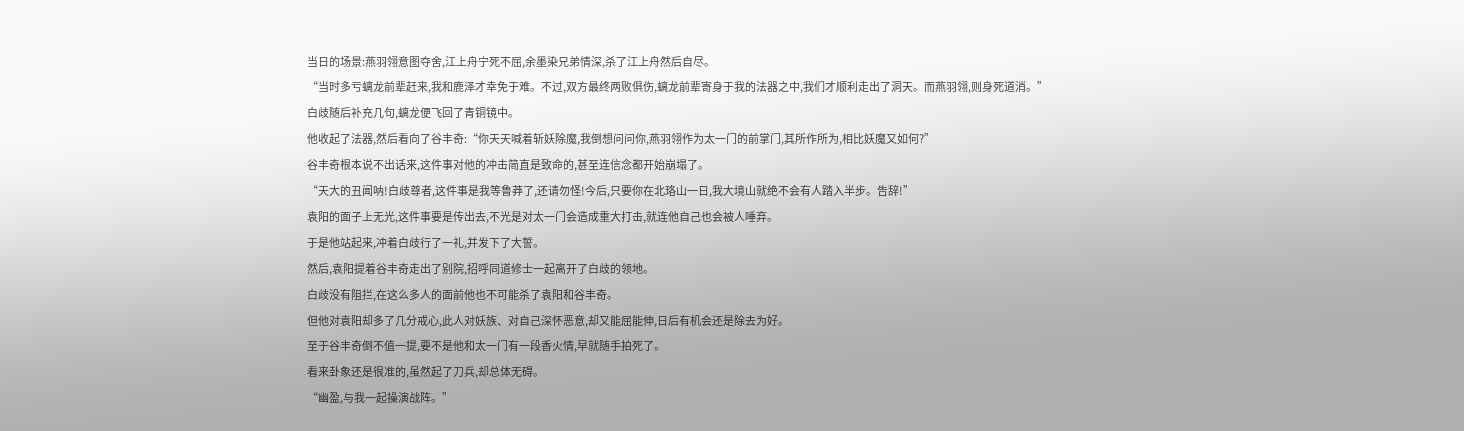当日的场景:燕羽翎意图夺舍,江上舟宁死不屈,余墨染兄弟情深,杀了江上舟然后自尽。
“当时多亏螭龙前辈赶来,我和鹿泽才幸免于难。不过,双方最终两败俱伤,螭龙前辈寄身于我的法器之中,我们才顺利走出了洞天。而燕羽翎,则身死道消。”
白歧随后补充几句,螭龙便飞回了青铜镜中。
他收起了法器,然后看向了谷丰奇:“你天天喊着斩妖除魔,我倒想问问你,燕羽翎作为太一门的前掌门,其所作所为,相比妖魔又如何?”
谷丰奇根本说不出话来,这件事对他的冲击简直是致命的,甚至连信念都开始崩塌了。
“天大的丑闻呐!白歧尊者,这件事是我等鲁莽了,还请勿怪!今后,只要你在北珞山一日,我大境山就绝不会有人踏入半步。告辞!”
袁阳的面子上无光,这件事要是传出去,不光是对太一门会造成重大打击,就连他自己也会被人唾弃。
于是他站起来,冲着白歧行了一礼,并发下了大誓。
然后,袁阳提着谷丰奇走出了别院,招呼同道修士一起离开了白歧的领地。
白歧没有阻拦,在这么多人的面前他也不可能杀了袁阳和谷丰奇。
但他对袁阳却多了几分戒心,此人对妖族、对自己深怀恶意,却又能屈能伸,日后有机会还是除去为好。
至于谷丰奇倒不值一提,要不是他和太一门有一段香火情,早就随手拍死了。
看来卦象还是很准的,虽然起了刀兵,却总体无碍。
“幽盈,与我一起操演战阵。”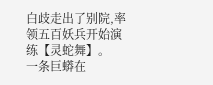白歧走出了别院,率领五百妖兵开始演练【灵蛇舞】。
一条巨蟒在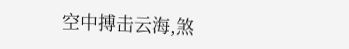空中搏击云海,煞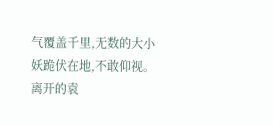气覆盖千里,无数的大小妖跪伏在地,不敢仰视。
离开的袁